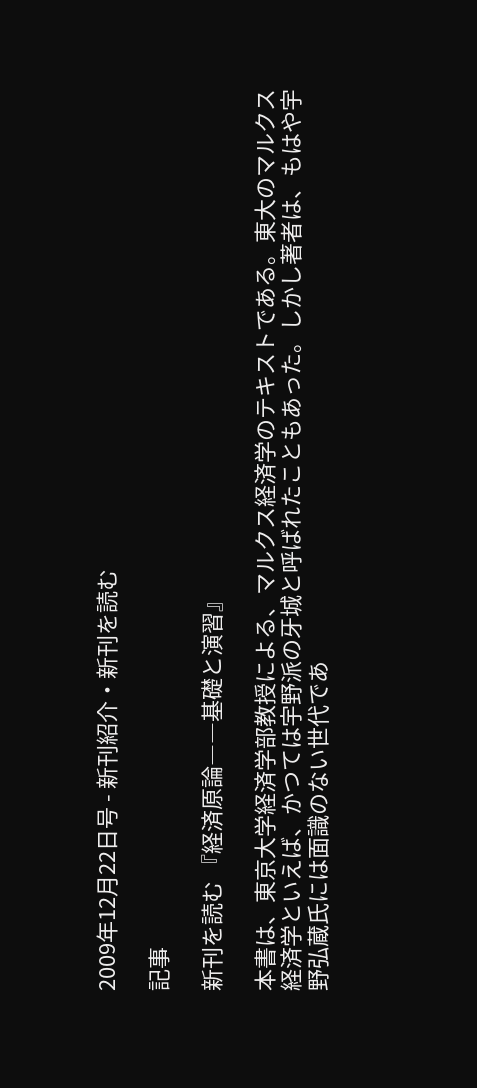2009年12月22日号 - 新刊紹介・新刊を読む

記事

新刊を読む 『経済原論――基礎と演習』

本書は、東京大学経済学部教授による、マルクス経済学のテキストである。東大のマルクス経済学といえば、かつては宇野派の牙城と呼ばれたこともあった。しかし著者は、もはや宇野弘蔵氏には面識のない世代であ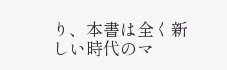り、本書は全く新しい時代のマ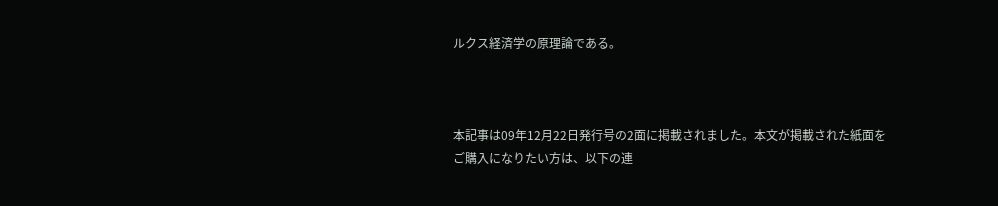ルクス経済学の原理論である。



本記事は09年12月22日発行号の2面に掲載されました。本文が掲載された紙面をご購入になりたい方は、以下の連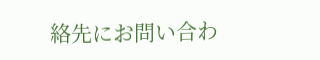絡先にお問い合わ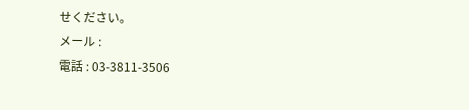せください。
メール :
電話 : 03-3811-3506